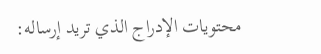محتويات الإدراج الذي تريد إرساله: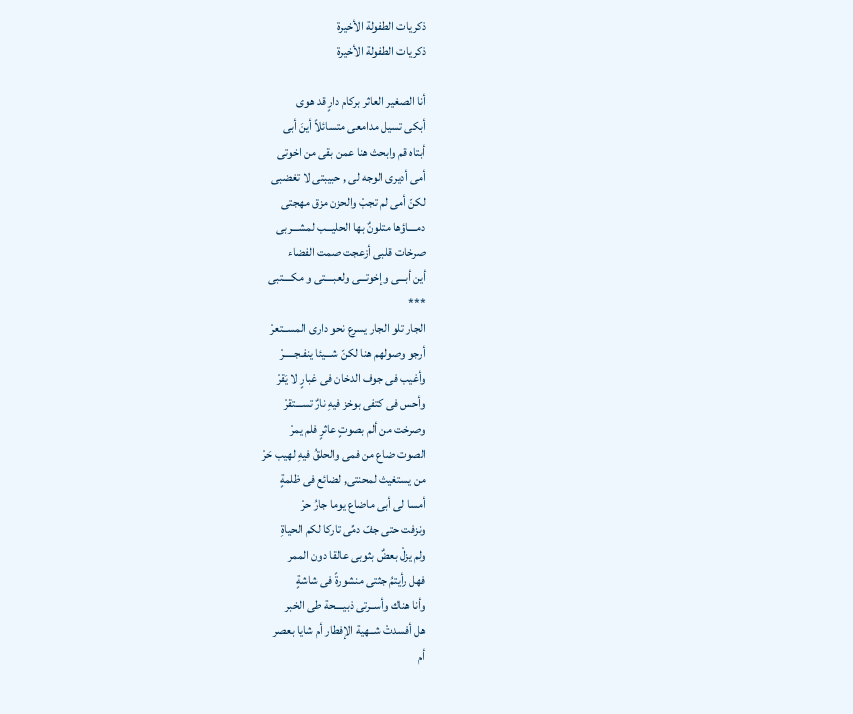ذكريات الطفولة الأخيرة
ذكريات الطفولة الأخيرة

أنا الصغير العاثر بركام دارٍ قد هوى
أبكى تسيل مدامعى متسائلاً أينَ أبى
أبتاه قم وابحث هنا عمن بقى من اخوتى
أمى أديرى الوجه لى , حبيبتى لا تغضبى
لكنّ أمى لم تجبْ والحزن مزق مهجتى
دمــــاؤها متلونٌ بها الحليـــب لمشـــربى
صرخات قلبى أزعجت صمت الفضاء
أين أبـــى وإخوتـــى ولعبــــتى و مكــــتبى
***
الجار تلو الجار يسرع نحو دارى المســتعرْ
أرجو وصولهم هنا لكنّ شـــيئا ينفـجـــــرْ
وأغيب فى جوف الدخان فى غبارٍ لا يَقرْ
وأحس فى كتفى بوخز فيهِ نارٌ تســـتقرْ
وصرخت من ألم بصوتٍ عاثرٍ فلم يمرْ
الصوت ضاع من فمى والحلقُ فيهِ لهيب حَرْ
من يستغيث لمحنتى, لضائع فى ظلمةٍ
أمسا لى أبى ماضاع يوما جارُ حرْ
ونزفت حتى جفّ دمِّى تاركا لكم الحياةِ
ولم يزلْ بعضٌ بثوبى عالقا دون الممر
فهل رأيتمُ جثتى منشورةً فى شاشةٍ
وأنا هناك وأســرتى ذبيــــحة طى الخبر
هل أفسدتْ شــهية الإفطار أم شايا بعصر
أم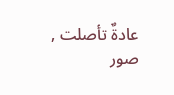عادةٌ تأصلت , صور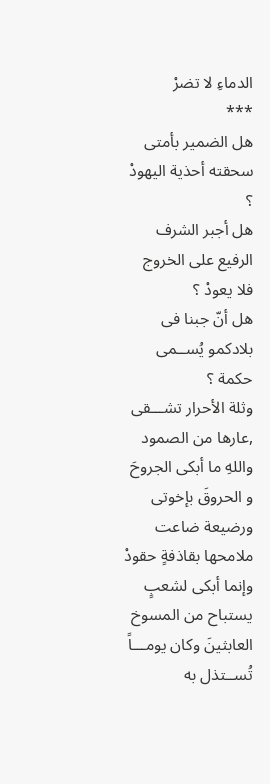الدماءِ لا تضرْ
***
هل الضمير بأمتى سحقته أحذية اليهودْ ؟
هل أجبر الشرف الرفيع على الخروج فلا يعودْ ؟
هل أنّ جبنا فى بلادكمو يُســمى حكمة ؟
وثلة الأحرار تشـــقى ,عارها من الصمود
واللهِ ما أبكى الجروحَ و الحروقَ بإخوتى
ورضيعة ضاعت ملامحها بقاذفةٍ حقودْ
وإنما أبكى لشعبٍ يستباح من المسوخ
العابثينَ وكان يومـــاً تُســتذل به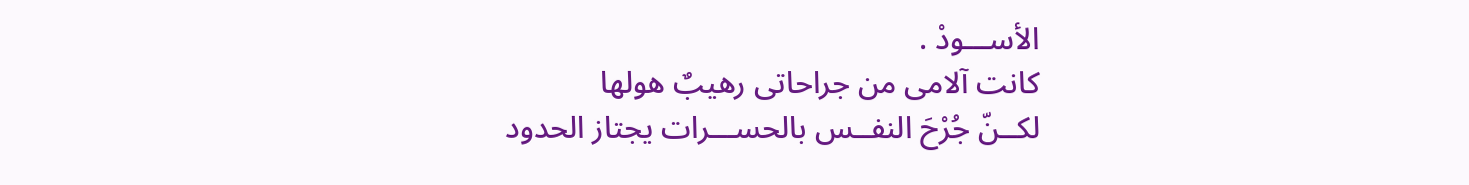الأســـودْ .
كانت آلامى من جراحاتى رهيبٌ هولها
لكــنّ جُرْحَ النفــس بالحســـرات يجتاز الحدود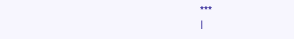***
|